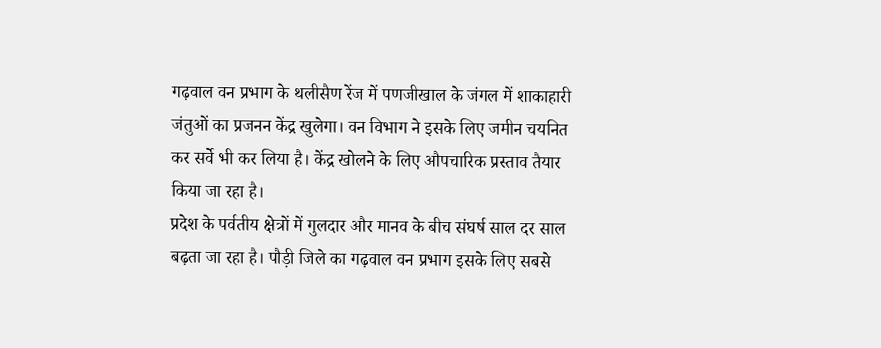गढ़वाल वन प्रभाग के थलीसैण रेंज में पणजीखाल के जंगल में शाकाहारी जंतुओं का प्रजनन केंद्र खुलेगा। वन विभाग ने इसके लिए जमीन चयनित कर सर्वे भी कर लिया है। केंद्र खोलने के लिए औपचारिक प्रस्ताव तैयार किया जा रहा है।
प्रदेश के पर्वतीय क्षेत्रों में गुलदार और मानव के बीच संघर्ष साल दर साल बढ़ता जा रहा है। पौड़ी जिले का गढ़वाल वन प्रभाग इसके लिए सबसे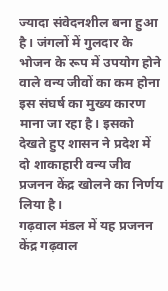ज्यादा संवेदनशील बना हुआ है। जंगलों में गुलदार के भोजन के रूप में उपयोग होने वाले वन्य जीवों का कम होना इस संघर्ष का मुख्य कारण माना जा रहा है। इसको देखते हुए शासन ने प्रदेश में दो शाकाहारी वन्य जीव प्रजनन केंद्र खोलने का निर्णय लिया है।
गढ़वाल मंडल में यह प्रजनन केंद्र गढ़वाल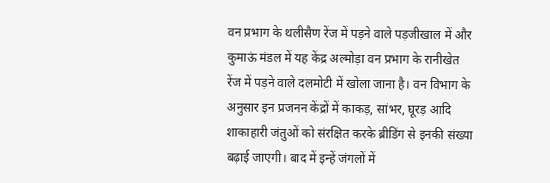वन प्रभाग के थलीसैण रेंज में पड़ने वाले पड़जीखाल में और कुमाऊं मंडल में यह केंद्र अल्मोड़ा वन प्रभाग के रानीखेत रेंज में पड़ने वाले दलमोटी में खोला जाना है। वन विभाग के अनुसार इन प्रजनन केंद्रों में काकड़, सांभर, घूरड़ आदि शाकाहारी जंतुओं को संरक्षित करके ब्रीडिंग से इनकी संख्या बढ़ाई जाएगी। बाद में इन्हें जंगलों में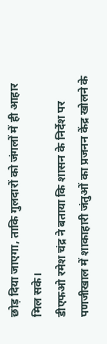छोड़ दिया जाएगा, ताकि गुलदारों को जंगलों में ही आहार मिल सके।
डीएफओ रमेश चंद्र ने बताया कि शासन के निर्देश पर पणजीखाल में शाकाहारी जंतुओं का प्रजनन केंद्र खोलने के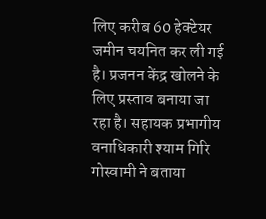लिए करीब 60 हेक्टेयर जमीन चयनित कर ली गई है। प्रजनन केंद्र खोलने के लिए प्रस्ताव बनाया जा रहा है। सहायक प्रभागीय वनाधिकारी श्याम गिरि गोस्वामी ने बताया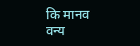कि मानव वन्य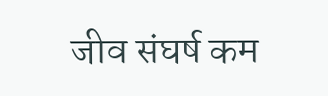जीव संघर्ष कम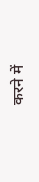करने में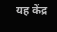यह केंद्र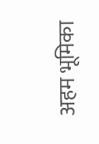अहम भूमिका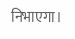निभाएगा।